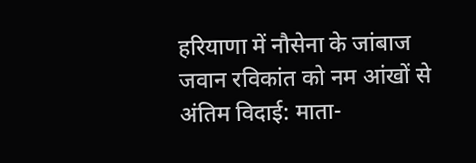हरियाणा में नौसेना के जांबाज जवान रविकांत को नम आंखों से अंतिम विदाई: माता-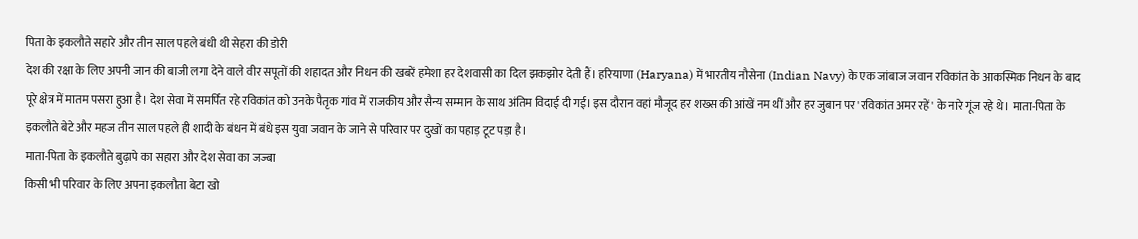पिता के इकलौते सहारे और तीन साल पहले बंधी थी सेहरा की डोरी
देश की रक्षा के लिए अपनी जान की बाजी लगा देने वाले वीर सपूतों की शहादत और निधन की खबरें हमेशा हर देशवासी का दिल झकझोर देती हैं। हरियाणा (Haryana) में भारतीय नौसेना (Indian Navy) के एक जांबाज जवान रविकांत के आकस्मिक निधन के बाद पूरे क्षेत्र में मातम पसरा हुआ है। देश सेवा में समर्पित रहे रविकांत को उनके पैतृक गांव में राजकीय और सैन्य सम्मान के साथ अंतिम विदाई दी गई। इस दौरान वहां मौजूद हर शख्स की आंखें नम थीं और हर जुबान पर 'रविकांत अमर रहें' के नारे गूंज रहे थे। माता-पिता के इकलौते बेटे और महज तीन साल पहले ही शादी के बंधन में बंधे इस युवा जवान के जाने से परिवार पर दुखों का पहाड़ टूट पड़ा है।
माता-पिता के इकलौते बुढ़ापे का सहारा और देश सेवा का जज्बा
किसी भी परिवार के लिए अपना इकलौता बेटा खो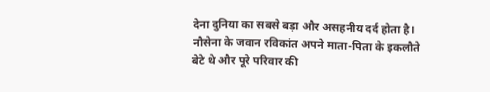देना दुनिया का सबसे बड़ा और असहनीय दर्द होता है। नौसेना के जवान रविकांत अपने माता-पिता के इकलौते बेटे थे और पूरे परिवार की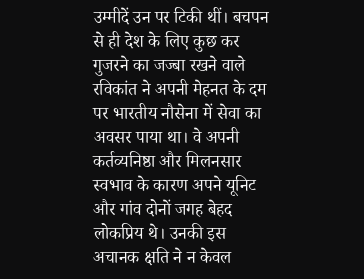उम्मीदें उन पर टिकी थीं। बचपन से ही देश के लिए कुछ कर गुजरने का जज्बा रखने वाले रविकांत ने अपनी मेहनत के दम पर भारतीय नौसेना में सेवा का अवसर पाया था। वे अपनी कर्तव्यनिष्ठा और मिलनसार स्वभाव के कारण अपने यूनिट और गांव दोनों जगह बेहद लोकप्रिय थे। उनकी इस अचानक क्षति ने न केवल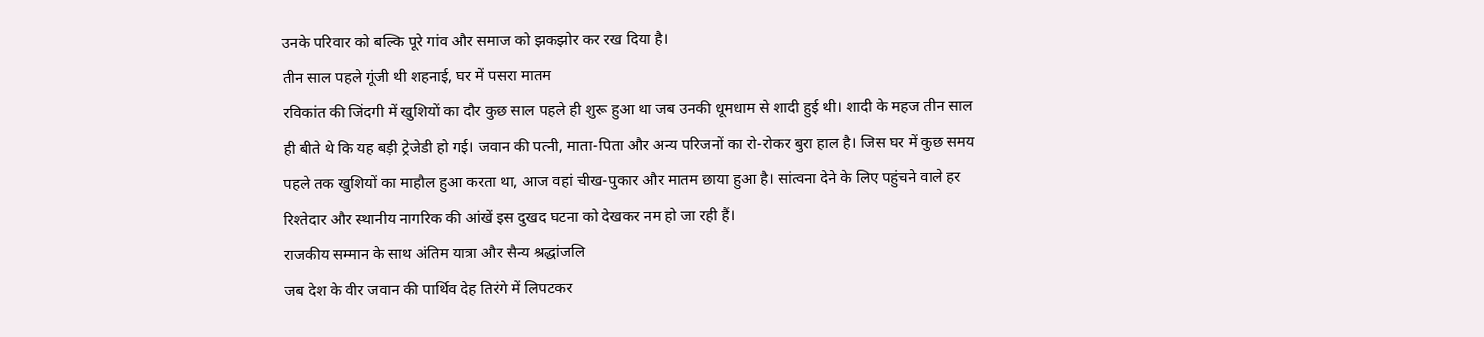उनके परिवार को बल्कि पूरे गांव और समाज को झकझोर कर रख दिया है।
तीन साल पहले गूंजी थी शहनाई, घर में पसरा मातम
रविकांत की जिंदगी में खुशियों का दौर कुछ साल पहले ही शुरू हुआ था जब उनकी धूमधाम से शादी हुई थी। शादी के महज तीन साल ही बीते थे कि यह बड़ी ट्रेजेडी हो गई। जवान की पत्नी, माता-पिता और अन्य परिजनों का रो-रोकर बुरा हाल है। जिस घर में कुछ समय पहले तक खुशियों का माहौल हुआ करता था, आज वहां चीख-पुकार और मातम छाया हुआ है। सांत्वना देने के लिए पहुंचने वाले हर रिश्तेदार और स्थानीय नागरिक की आंखें इस दुखद घटना को देखकर नम हो जा रही हैं।
राजकीय सम्मान के साथ अंतिम यात्रा और सैन्य श्रद्धांजलि
जब देश के वीर जवान की पार्थिव देह तिरंगे में लिपटकर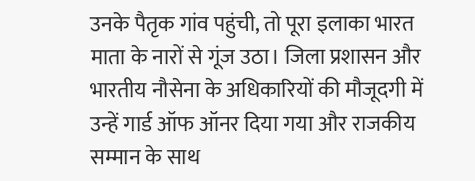उनके पैतृक गांव पहुंची, तो पूरा इलाका भारत माता के नारों से गूंज उठा। जिला प्रशासन और भारतीय नौसेना के अधिकारियों की मौजूदगी में उन्हें गार्ड ऑफ ऑनर दिया गया और राजकीय सम्मान के साथ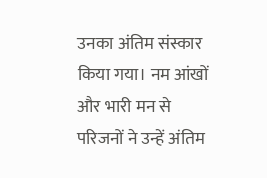उनका अंतिम संस्कार किया गया। नम आंखों और भारी मन से परिजनों ने उन्हें अंतिम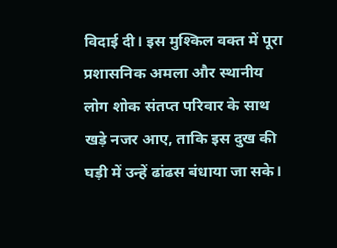विदाई दी। इस मुश्किल वक्त में पूरा प्रशासनिक अमला और स्थानीय लोग शोक संतप्त परिवार के साथ खड़े नजर आए, ताकि इस दुख की घड़ी में उन्हें ढांढस बंधाया जा सके।